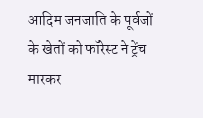आदिम जनजाति के पूर्वजों के खेतों को फॉरेस्ट ने ट्रेंच मारकर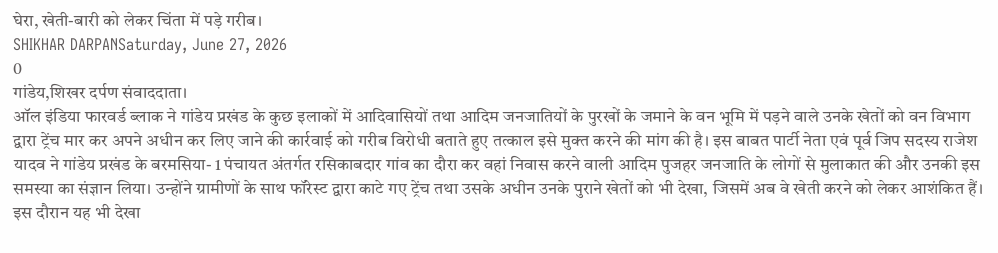घेरा, खेती-बारी को लेकर चिंता में पड़े गरीब।
SHIKHAR DARPANSaturday, June 27, 2026
0
गांडेय,शिखर दर्पण संवाददाता।
ऑल इंडिया फारवर्ड ब्लाक ने गांडेय प्रखंड के कुछ इलाकों में आदिवासियों तथा आदिम जनजातियों के पुरखों के जमाने के वन भूमि में पड़ने वाले उनके खेतों को वन विभाग द्वारा ट्रेंच मार कर अपने अधीन कर लिए जाने की कार्रवाई को गरीब विरोधी बताते हुए तत्काल इसे मुक्त करने की मांग की है। इस बाबत पार्टी नेता एवं पूर्व जिप सदस्य राजेश यादव ने गांडेय प्रखंड के बरमसिया- 1 पंचायत अंतर्गत रसिकाबदार गांव का दौरा कर वहां निवास करने वाली आदिम पुजहर जनजाति के लोगों से मुलाकात की और उनकी इस समस्या का संज्ञान लिया। उन्होंने ग्रामीणों के साथ फॉरेस्ट द्वारा काटे गए ट्रेंच तथा उसके अधीन उनके पुराने खेतों को भी देखा, जिसमें अब वे खेती करने को लेकर आशंकित हैं। इस दौरान यह भी देखा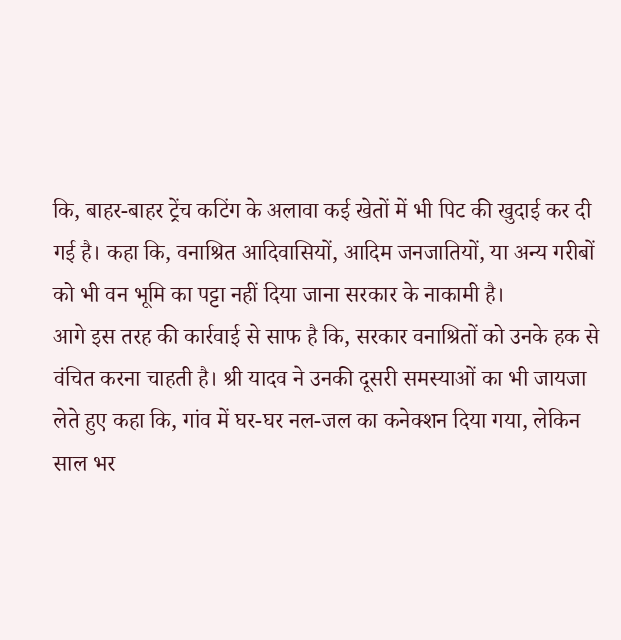कि, बाहर-बाहर ट्रेंच कटिंग के अलावा कई खेतों में भी पिट की खुदाई कर दी गई है। कहा कि, वनाश्रित आदिवासियों, आदिम जनजातियों, या अन्य गरीबों को भी वन भूमि का पट्टा नहीं दिया जाना सरकार के नाकामी है।
आगे इस तरह की कार्रवाई से साफ है कि, सरकार वनाश्रितों को उनके हक से वंचित करना चाहती है। श्री यादव ने उनकी दूसरी समस्याओं का भी जायजा लेते हुए कहा कि, गांव में घर-घर नल-जल का कनेक्शन दिया गया, लेकिन साल भर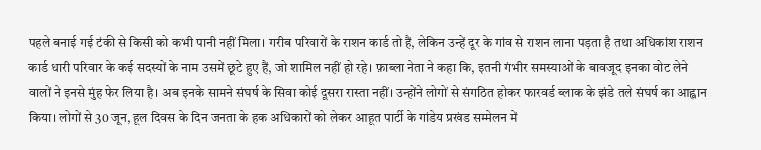पहले बनाई गई टंकी से किसी को कभी पानी नहीं मिला। गरीब परिवारों के राशन कार्ड तो हैं, लेकिन उन्हें दूर के गांव से राशन लाना पड़ता है तथा अधिकांश राशन कार्ड धारी परिवार के कई सदस्यों के नाम उसमें छूटे हुए हैं, जो शामिल नहीं हो रहे। फ़ाब्ला नेता ने कहा कि, इतनी गंभीर समस्याओं के बावजूद इनका वोट लेने वालों ने इनसे मुंह फेर लिया है। अब इनके सामने संघर्ष के सिवा कोई दूसरा रास्ता नहीं। उन्होंने लोगों से संगठित होकर फारवर्ड ब्लाक के झंडे तले संघर्ष का आह्वान किया। लोगों से 30 जून, हूल दिवस के दिन जनता के हक अधिकारों को लेकर आहूत पार्टी के गांडेय प्रखंड सम्मेलन में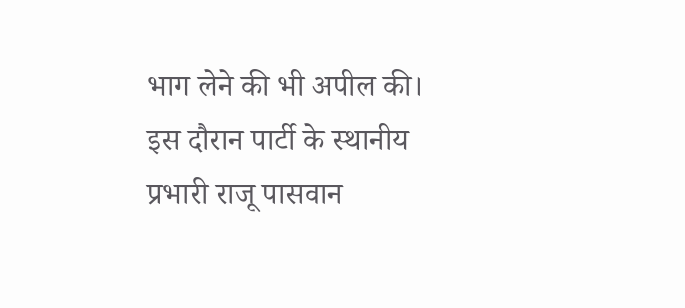भाग लेने की भी अपील की। इस दौरान पार्टी के स्थानीय प्रभारी राजू पासवान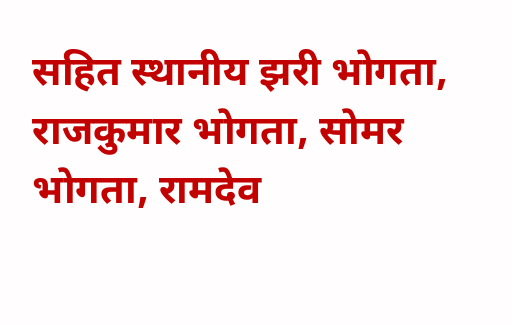सहित स्थानीय झरी भोगता, राजकुमार भोगता, सोमर भोगता, रामदेव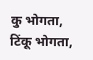कु भोगता, टिंकू भोगता,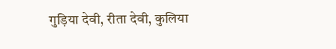गुड़िया देवी, रीता देवी, कुलिया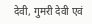देवी, गुमरी देवी एवं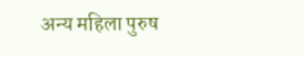अन्य महिला पुरुष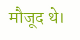मौजूद थे।